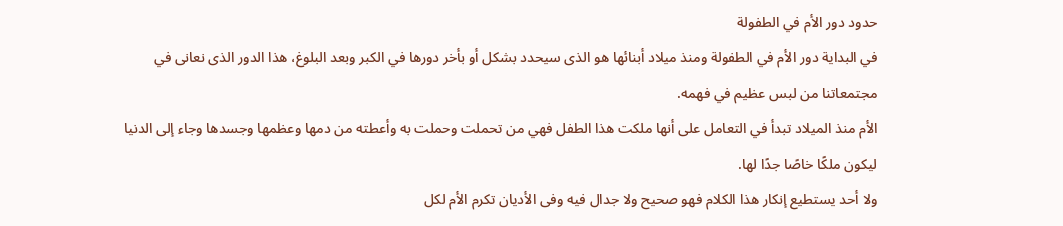حدود دور الأم في الطفولة
في البداية دور الأم في الطفولة ومنذ ميلاد أبنائها هو الذى سيحدد بشكل أو بأخر دورها في الكبر وبعد البلوغ، هذا الدور الذى نعانى في مجتمعاتنا من لبس عظيم في فهمه.
الأم منذ الميلاد تبدأ في التعامل على أنها ملكت هذا الطفل فهي من تحملت وحملت به وأعطته من دمها وعظمها وجسدها وجاء إلى الدنيا ليكون ملكًا خاصًا جدًا لها.
ولا أحد يستطيع إنكار هذا الكلام فهو صحيح ولا جدال فيه وفى الأديان تكرم الأم لكل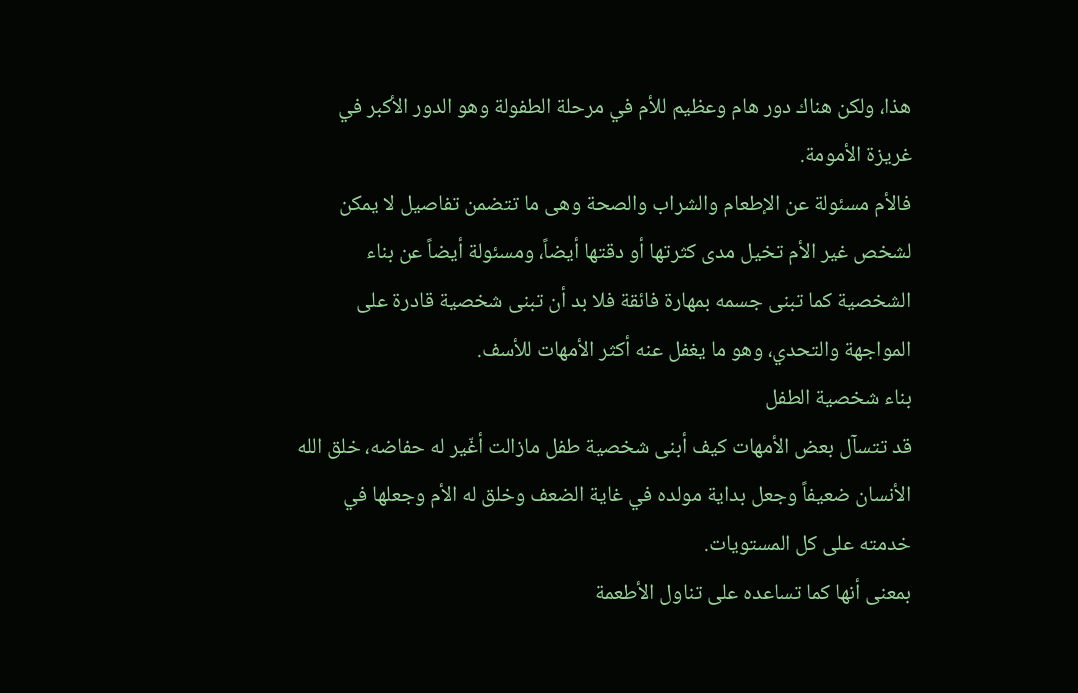هذا، ولكن هناك دور هام وعظيم للأم في مرحلة الطفولة وهو الدور الأكبر في غريزة الأمومة.
فالأم مسئولة عن الإطعام والشراب والصحة وهى ما تتضمن تفاصيل لا يمكن لشخص غير الأم تخيل مدى كثرتها أو دقتها أيضاً، ومسئولة أيضاً عن بناء الشخصية كما تبنى جسمه بمهارة فائقة فلا بد أن تبنى شخصية قادرة على المواجهة والتحدي، وهو ما يغفل عنه أكثر الأمهات للأسف.
بناء شخصية الطفل
قد تتسآل بعض الأمهات كيف أبنى شخصية طفل مازالت أغّير له حفاضه، خلق الله الأنسان ضعيفاً وجعل بداية مولده في غاية الضعف وخلق له الأم وجعلها في خدمته على كل المستويات.
بمعنى أنها كما تساعده على تناول الأطعمة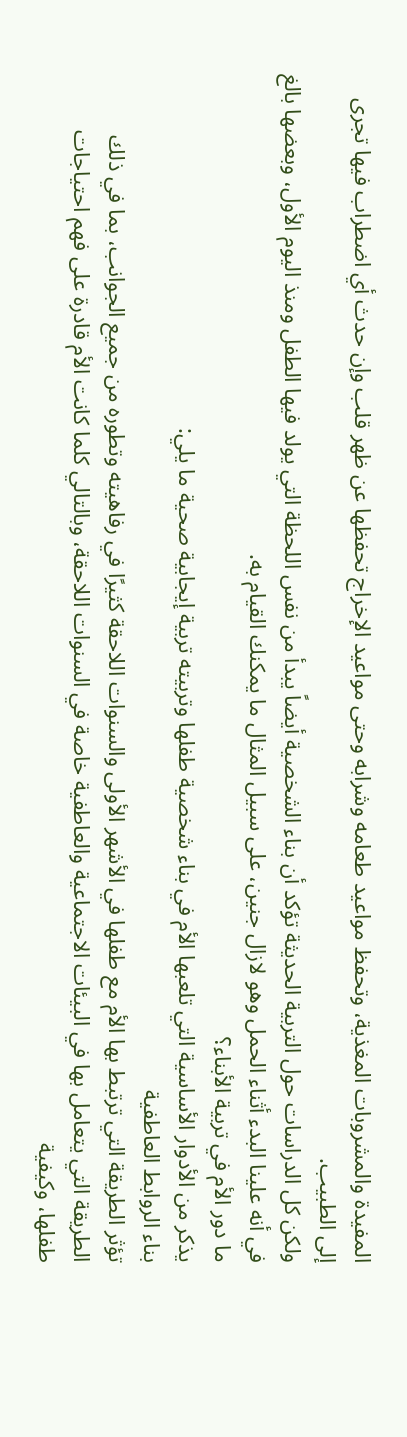المفيدة والمشروبات المغذية، وتحفظ مواعيد طعامه وشرابه وحتى مواعيد الإخراج تحفظها عن ظهر قلب وإن حدث أي اضطراب فيها تجرى إلى الطبيب.
ولكن كل الدراسات حول التربية الحديثة تؤكد أن بناء الشخصية أيضاً يبدأ من نفس اللحظة التي يولد فيها الطفل ومنذ اليوم الأول، وبعضها بالغ في أنه علينا البدء أثناء الحمل وهو لازال جنين، على سبيل المثال ما يمكنك القيام به.
ما دور الأم في تربية الأبناء؟
يذكر من الأدوار الأساسية التي تلعبها الأم في بناء شخصية طفلها وتربيته تربية إيجابية صحية ما يلي:
بناء الروابط العاطفية
تؤثر الطريقة التي ترتبط بها الأم مع طفلها في الأشهر الأولى والسنوات اللاحقة كثيرًا في رفاهيته وتطوره من جميع الجوانب، بما في ذلك الطريقة التي يتعامل بها في البيئات الاجتماعية والعاطفية خاصة في السنوات اللاحقة، وبالتالي كلما كانت الأم قادرة على فهم احتياجات طفلها، وكيفية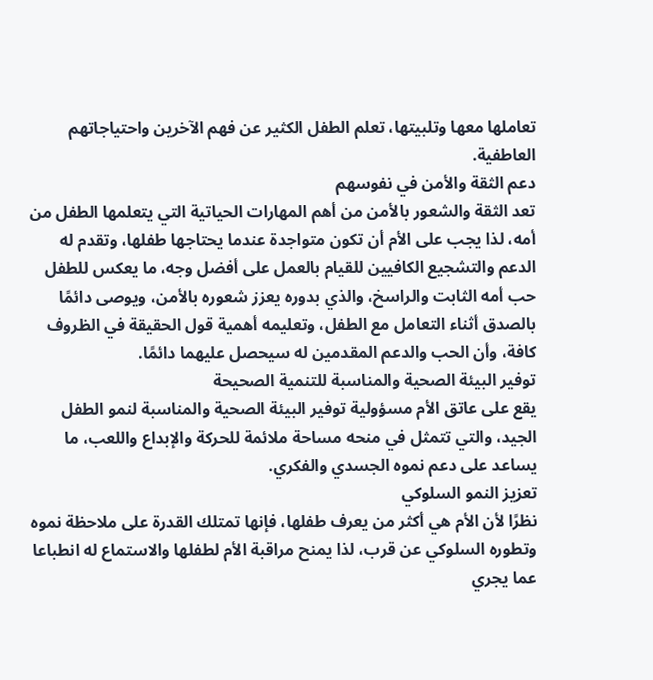تعاملها معها وتلبيتها، تعلم الطفل الكثير عن فهم الآخرين واحتياجاتهم العاطفية.
دعم الثقة والأمن في نفوسهم
تعد الثقة والشعور بالأمن من أهم المهارات الحياتية التي يتعلمها الطفل من أمه، لذا يجب على الأم أن تكون متواجدة عندما يحتاجها طفلها، وتقدم له الدعم والتشجيع الكافيين للقيام بالعمل على أفضل وجه، ما يعكس للطفل حب أمه الثابت والراسخ، والذي بدوره يعزز شعوره بالأمن، ويوصى دائمًا بالصدق أثناء التعامل مع الطفل، وتعليمه أهمية قول الحقيقة في الظروف كافة، وأن الحب والدعم المقدمين له سيحصل عليهما دائمًا.
توفير البيئة الصحية والمناسبة للتنمية الصحيحة
يقع على عاتق الأم مسؤولية توفير البيئة الصحية والمناسبة لنمو الطفل الجيد، والتي تتمثل في منحه مساحة ملائمة للحركة والإبداع واللعب، ما يساعد على دعم نموه الجسدي والفكري.
تعزيز النمو السلوكي
نظرًا لأن الأم هي أكثر من يعرف طفلها، فإنها تمتلك القدرة على ملاحظة نموه وتطوره السلوكي عن قرب، لذا يمنح مراقبة الأم لطفلها والاستماع له انطباعا عما يجري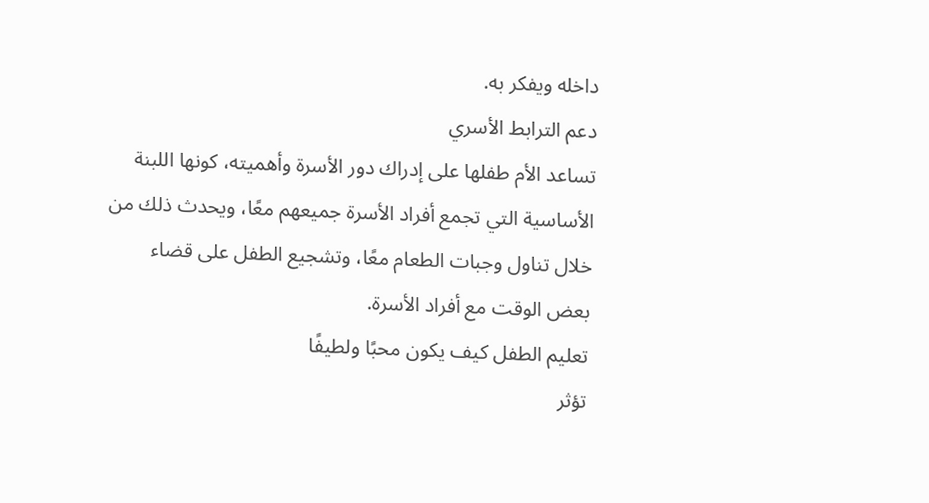داخله ويفكر به.
دعم الترابط الأسري
تساعد الأم طفلها على إدراك دور الأسرة وأهميته، كونها اللبنة الأساسية التي تجمع أفراد الأسرة جميعهم معًا، ويحدث ذلك من خلال تناول وجبات الطعام معًا، وتشجيع الطفل على قضاء بعض الوقت مع أفراد الأسرة.
تعليم الطفل كيف يكون محبًا ولطيفًا
تؤثر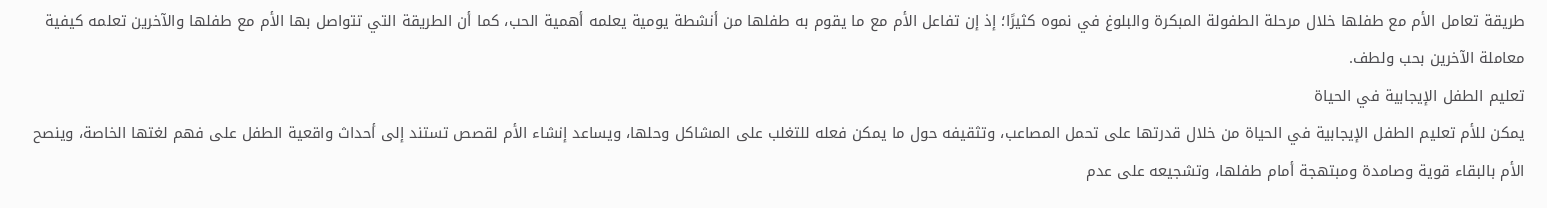طريقة تعامل الأم مع طفلها خلال مرحلة الطفولة المبكرة والبلوغ في نموه كثيرًا؛ إذ إن تفاعل الأم مع ما يقوم به طفلها من أنشطة يومية يعلمه أهمية الحب، كما أن الطريقة التي تتواصل بها الأم مع طفلها والآخرين تعلمه كيفية معاملة الآخرين بحب ولطف.
تعليم الطفل الإيجابية في الحياة
يمكن للأم تعليم الطفل الإيجابية في الحياة من خلال قدرتها على تحمل المصاعب، وتثقيفه حول ما يمكن فعله للتغلب على المشاكل وحلها، ويساعد إنشاء الأم لقصص تستند إلى أحداث واقعية الطفل على فهم لغتها الخاصة، وينصح الأم بالبقاء قوية وصامدة ومبتهجة أمام طفلها، وتشجيعه على عدم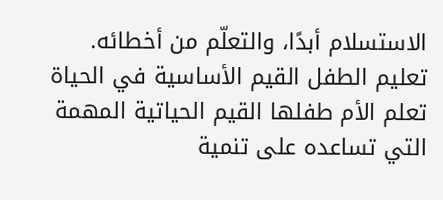الاستسلام أبدًا، والتعلّم من أخطائه.
تعليم الطفل القيم الأساسية في الحياة
تعلم الأم طفلها القيم الحياتية المهمة التي تساعده على تنمية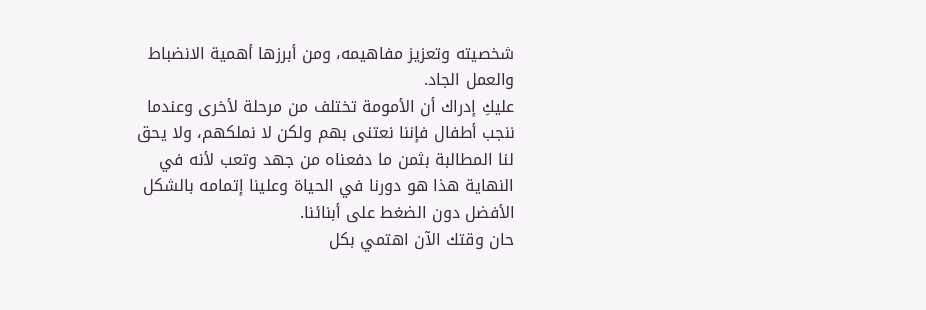شخصيته وتعزيز مفاهيمه، ومن أبرزها أهمية الانضباط والعمل الجاد.
عليكِ إدراك أن الأمومة تختلف من مرحلة لأخرى وعندما ننجب أطفال فإننا نعتنى بهم ولكن لا نملكهم، ولا يحق لنا المطالبة بثمن ما دفعناه من جهد وتعب لأنه في النهاية هذا هو دورنا في الحياة وعلينا إتمامه بالشكل الأفضل دون الضغط على أبنائنا.
حان وقتك الآن اهتمي بكل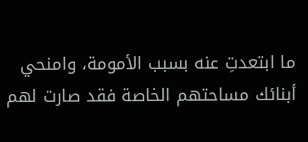ما ابتعدتِ عنه بسبب الأمومة، وامنحي أبنائك مساحتهم الخاصة فقد صارت لهم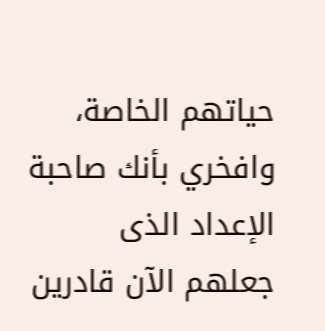حياتهم الخاصة، وافخري بأنك صاحبة الإعداد الذى جعلهم الآن قادرين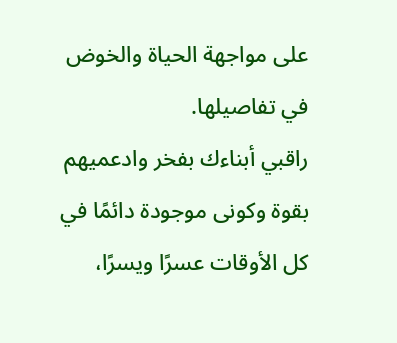على مواجهة الحياة والخوض في تفاصيلها.
راقبي أبناءك بفخر وادعميهم بقوة وكونى موجودة دائمًا في كل الأوقات عسرًا ويسرًا،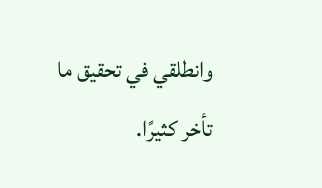وانطلقي في تحقيق ما تأخر كثيرًا.